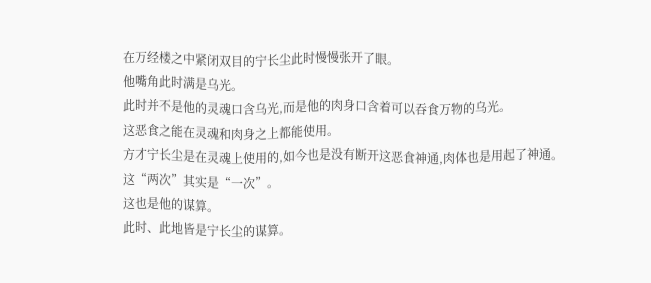在万经楼之中紧闭双目的宁长尘此时慢慢张开了眼。
他嘴角此时满是乌光。
此时并不是他的灵魂口含乌光,而是他的肉身口含着可以吞食万物的乌光。
这恶食之能在灵魂和肉身之上都能使用。
方才宁长尘是在灵魂上使用的,如今也是没有断开这恶食神通,肉体也是用起了神通。
这“两次”其实是“一次”。
这也是他的谋算。
此时、此地皆是宁长尘的谋算。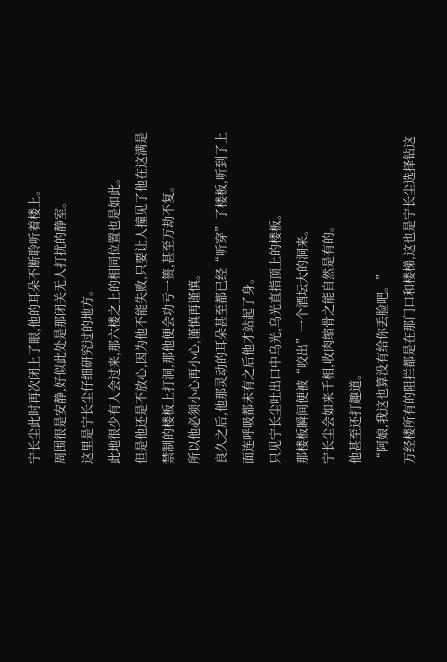宁长尘此时再次闭上了眼,他的耳朵不断聆听着楼上。
周围很是安静,好似此处是那闭关无人打扰的静室。
这里是宁长尘仔细研究过的地方。
此地很少有人会过来,那六楼之上的相同位置也是如此。
但是他还是不放心,因为他不能失败,只要让人撞见了他在这满是禁制的楼板上打洞,那他便会功亏一篑,甚至万劫不复。
所以他必须小心再小心,谨慎再谨慎。
良久之后,他那灵动的耳朵甚至都已经“听穿”了楼板,听到了上面连呼吸都未有之后他才站起了身。
只见宁长尘吐出口中乌光,乌光直指顶上的楼板。
那楼板瞬间便被“咬出”一个酒坛大的洞来。
宁长尘会如来千相,收肉缩骨之能自然是有的。
他甚至还打趣道。
“阿娘,我这也算没有给你丢脸吧。”
万经楼所有的阻拦都是在那门口和楼梯,这也是宁长尘选择钻这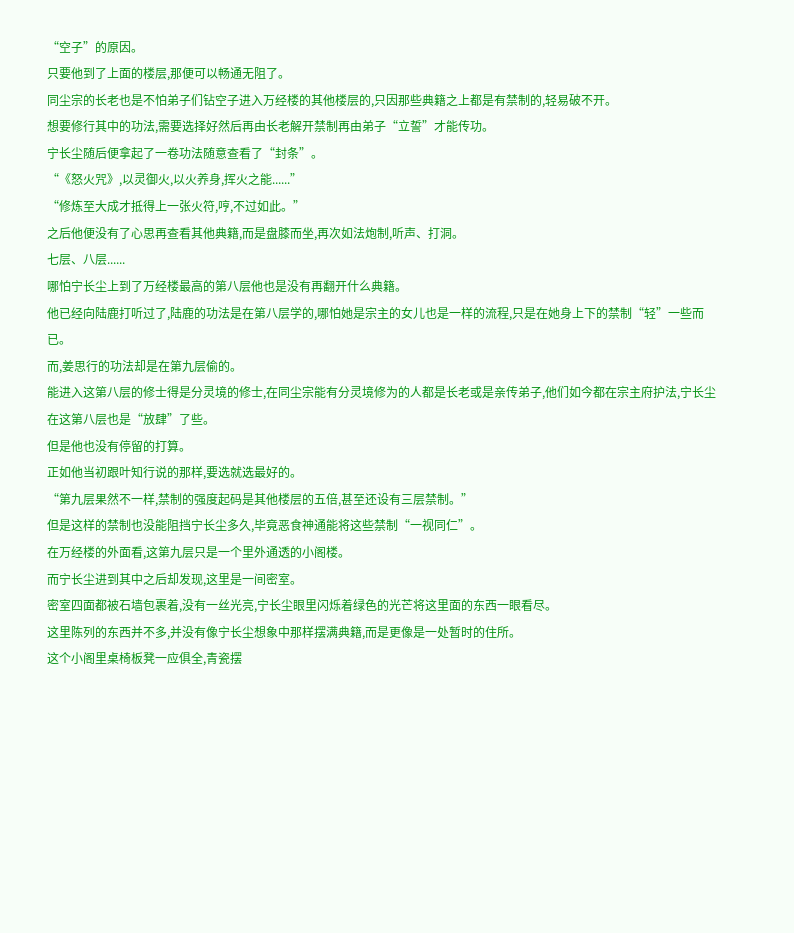“空子”的原因。
只要他到了上面的楼层,那便可以畅通无阻了。
同尘宗的长老也是不怕弟子们钻空子进入万经楼的其他楼层的,只因那些典籍之上都是有禁制的,轻易破不开。
想要修行其中的功法,需要选择好然后再由长老解开禁制再由弟子“立誓”才能传功。
宁长尘随后便拿起了一卷功法随意查看了“封条”。
“《怒火咒》,以灵御火,以火养身,挥火之能......”
“修炼至大成才抵得上一张火符,哼,不过如此。”
之后他便没有了心思再查看其他典籍,而是盘膝而坐,再次如法炮制,听声、打洞。
七层、八层......
哪怕宁长尘上到了万经楼最高的第八层他也是没有再翻开什么典籍。
他已经向陆鹿打听过了,陆鹿的功法是在第八层学的,哪怕她是宗主的女儿也是一样的流程,只是在她身上下的禁制“轻”一些而已。
而,姜思行的功法却是在第九层偷的。
能进入这第八层的修士得是分灵境的修士,在同尘宗能有分灵境修为的人都是长老或是亲传弟子,他们如今都在宗主府护法,宁长尘在这第八层也是“放肆”了些。
但是他也没有停留的打算。
正如他当初跟叶知行说的那样,要选就选最好的。
“第九层果然不一样,禁制的强度起码是其他楼层的五倍,甚至还设有三层禁制。”
但是这样的禁制也没能阻挡宁长尘多久,毕竟恶食神通能将这些禁制“一视同仁”。
在万经楼的外面看,这第九层只是一个里外通透的小阁楼。
而宁长尘进到其中之后却发现,这里是一间密室。
密室四面都被石墙包裹着,没有一丝光亮,宁长尘眼里闪烁着绿色的光芒将这里面的东西一眼看尽。
这里陈列的东西并不多,并没有像宁长尘想象中那样摆满典籍,而是更像是一处暂时的住所。
这个小阁里桌椅板凳一应俱全,青瓷摆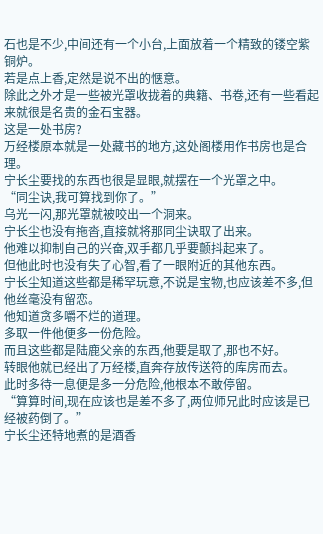石也是不少,中间还有一个小台,上面放着一个精致的镂空紫铜炉。
若是点上香,定然是说不出的惬意。
除此之外才是一些被光罩收拢着的典籍、书卷,还有一些看起来就很是名贵的金石宝器。
这是一处书房?
万经楼原本就是一处藏书的地方,这处阁楼用作书房也是合理。
宁长尘要找的东西也很是显眼,就摆在一个光罩之中。
“同尘诀,我可算找到你了。”
乌光一闪,那光罩就被咬出一个洞来。
宁长尘也没有拖沓,直接就将那同尘诀取了出来。
他难以抑制自己的兴奋,双手都几乎要颤抖起来了。
但他此时也没有失了心智,看了一眼附近的其他东西。
宁长尘知道这些都是稀罕玩意,不说是宝物,也应该差不多,但他丝毫没有留恋。
他知道贪多嚼不烂的道理。
多取一件他便多一份危险。
而且这些都是陆鹿父亲的东西,他要是取了,那也不好。
转眼他就已经出了万经楼,直奔存放传送符的库房而去。
此时多待一息便是多一分危险,他根本不敢停留。
“算算时间,现在应该也是差不多了,两位师兄此时应该是已经被药倒了。”
宁长尘还特地煮的是酒香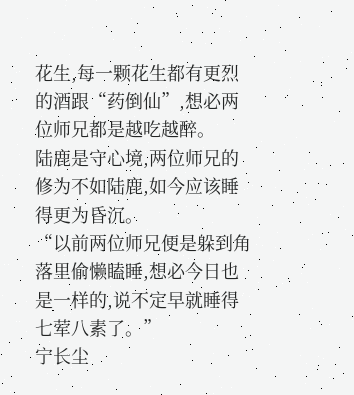花生,每一颗花生都有更烈的酒跟“药倒仙”,想必两位师兄都是越吃越醉。
陆鹿是守心境,两位师兄的修为不如陆鹿,如今应该睡得更为昏沉。
“以前两位师兄便是躲到角落里偷懒瞌睡,想必今日也是一样的,说不定早就睡得七荤八素了。”
宁长尘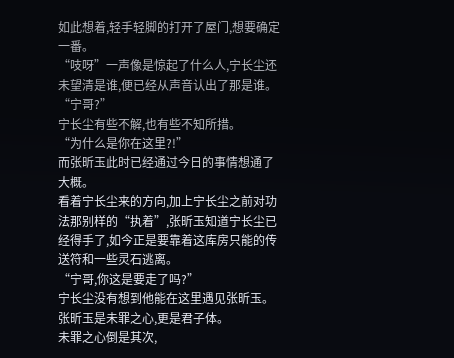如此想着,轻手轻脚的打开了屋门,想要确定一番。
“吱呀”一声像是惊起了什么人,宁长尘还未望清是谁,便已经从声音认出了那是谁。
“宁哥?”
宁长尘有些不解,也有些不知所措。
“为什么是你在这里?!”
而张昕玉此时已经通过今日的事情想通了大概。
看着宁长尘来的方向,加上宁长尘之前对功法那别样的“执着”,张昕玉知道宁长尘已经得手了,如今正是要靠着这库房只能的传送符和一些灵石逃离。
“宁哥,你这是要走了吗?”
宁长尘没有想到他能在这里遇见张昕玉。
张昕玉是未罪之心,更是君子体。
未罪之心倒是其次,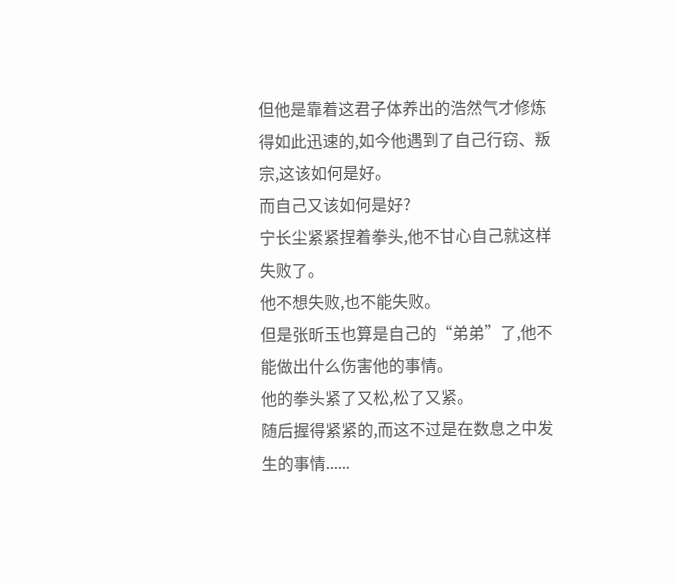但他是靠着这君子体养出的浩然气才修炼得如此迅速的,如今他遇到了自己行窃、叛宗,这该如何是好。
而自己又该如何是好?
宁长尘紧紧捏着拳头,他不甘心自己就这样失败了。
他不想失败,也不能失败。
但是张昕玉也算是自己的“弟弟”了,他不能做出什么伤害他的事情。
他的拳头紧了又松,松了又紧。
随后握得紧紧的,而这不过是在数息之中发生的事情......